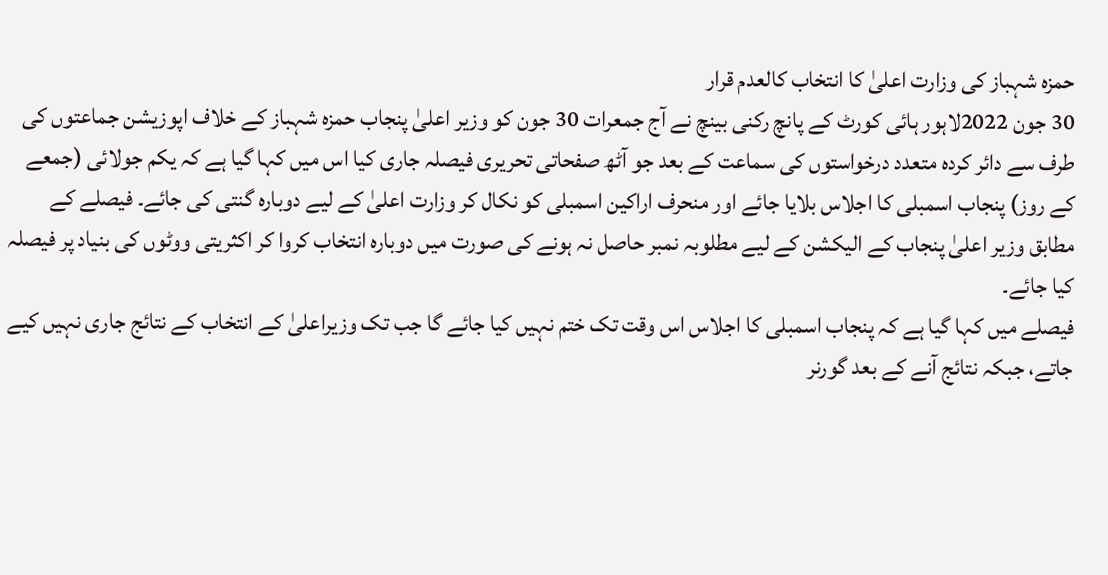حمزہ شہباز کی وزارت اعلیٰ کا انتخاب کالعدم قرار
30 جون 2022لاہور ہائی کورٹ کے پانچ رکنی بینچ نے آج جمعرات 30 جون کو وزیر اعلیٰ پنجاب حمزہ شہباز کے خلاف اپوزیشن جماعتوں کی طرف سے دائر کردہ متعدد درخواستوں کی سماعت کے بعد جو آٹھ صفحاتی تحریری فیصلہ جاری کیا اس میں کہا گیا ہے کہ یکم جولائی (جمعے کے روز) پنجاب اسمبلی کا اجلاس بلایا جائے اور منحرف اراکین اسمبلی کو نکال کر وزارت اعلیٰ کے لیے دوبارہ گنتی کی جائے۔ فیصلے کے مطابق وزیر اعلیٰ پنجاب کے الیکشن کے لیے مطلوبہ نمبر حاصل نہ ہونے کی صورت میں دوبارہ انتخاب کروا کر اکثریتی ووٹوں کی بنیاد پر فیصلہ کیا جائے۔
فیصلے میں کہا گیا ہے کہ پنجاب اسمبلی کا اجلاس اس وقت تک ختم نہیں کیا جائے گا جب تک وزیراعلیٰ کے انتخاب کے نتائج جاری نہیں کیے جاتے، جبکہ نتائج آنے کے بعد گورنر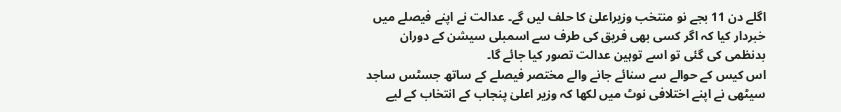اگلے دن 11 بجے نو منتخب وزیراعلیٰ کا حلف لیں گے۔ عدالت نے اپنے فیصلے میں خبردار کیا کہ اگر کسی بھی فریق کی طرف سے اسمبلی سیشن کے دوران بدنظمی کی گئی تو اسے توہین عدالت تصور کیا جائے گا۔
اس کیس کے حوالے سے سنائے جانے والے مختصر فیصلے کے ساتھ جسٹس ساجد سیٹھی نے اپنے اختلافی نوٹ میں لکھا کہ وزیر اعلیٰ پنجاب کے انتخاب کے لیے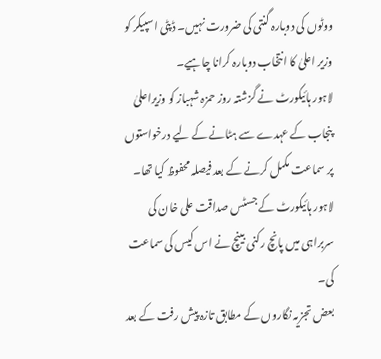ووٹوں کی دوبارہ گنتی کی ضرورت نہیں۔ ڈپٹی اسپیکر کو وزیر اعلیٰ کا انتخاب دوبارہ کرانا چاہیے۔
لاہور ہائیکورٹ نے گزشتہ روز حمزہ شہباز کو وزیراعلیٰ پنجاب کے عہدے سے ہٹانے کے لیے درخواستوں پر سماعت مکمل کرنے کے بعد فیصلہ محفوظ کیا تھا۔ لاہور ہائیکورٹ کے جسٹس صداقت علی خان کی سربراہی میں پانچ رکنی بینچ نے اس کیس کی سماعت کی۔
بعض تجزیہ نگاروں کے مطابق تازہ پیش رفت کے بعد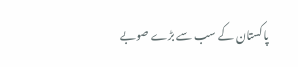پاکستان کے سب سے بڑے صوبے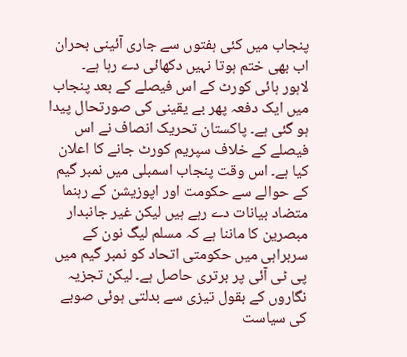پنجاب میں کئی ہفتوں سے جاری آئینی بحران اب بھی ختم ہوتا نہیں دکھائی دے رہا ہے۔
لاہور ہائی کورٹ کے اس فیصلے کے بعد پنجاب میں ایک دفعہ پھر بے یقینی کی صورتحال پیدا ہو گئی ہے۔ پاکستان تحریک انصاف نے اس فیصلے کے خلاف سپریم کورٹ جانے کا اعلان کیا ہے۔ اس وقت پنجاب اسمبلی میں نمبر گیم کے حوالے سے حکومت اور اپوزیشن کے رہنما متضاد بیانات دے رہے ہیں لیکن غیر جانبدار مبصرین کا ماننا ہے کہ مسلم لیگ نون کے سربراہی میں حکومتی اتحاد کو نمبر گیم میں پی ٹی آئی پر برتری حاصل ہے۔ لیکن تجزیہ نگاروں کے بقول تیزی سے بدلتی ہوئی صوبے کی سیاست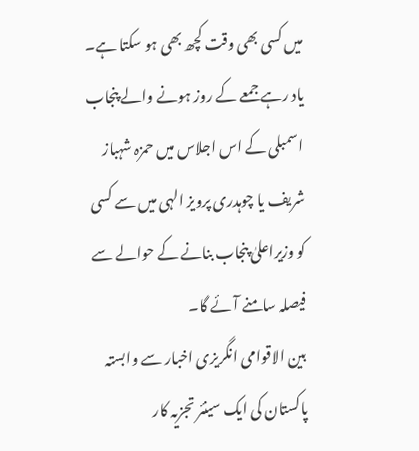میں کسی بھی وقت کچھ بھی ہو سکتا ہے۔ یاد رہے جمعے کے روز ہونے والے پنجاب اسمبلی کے اس اجلاس میں حمزہ شہباز شریف یا چوہدری پرویز الہی میں سے کسی کو وزیراعلیٰ پنجاب بنانے کے حوالے سے فیصلہ سامنے آئے گا۔
بین الاقوامی انگریزی اخبار سے وابستہ پاکستان کی ایک سینئر تجزیہ کار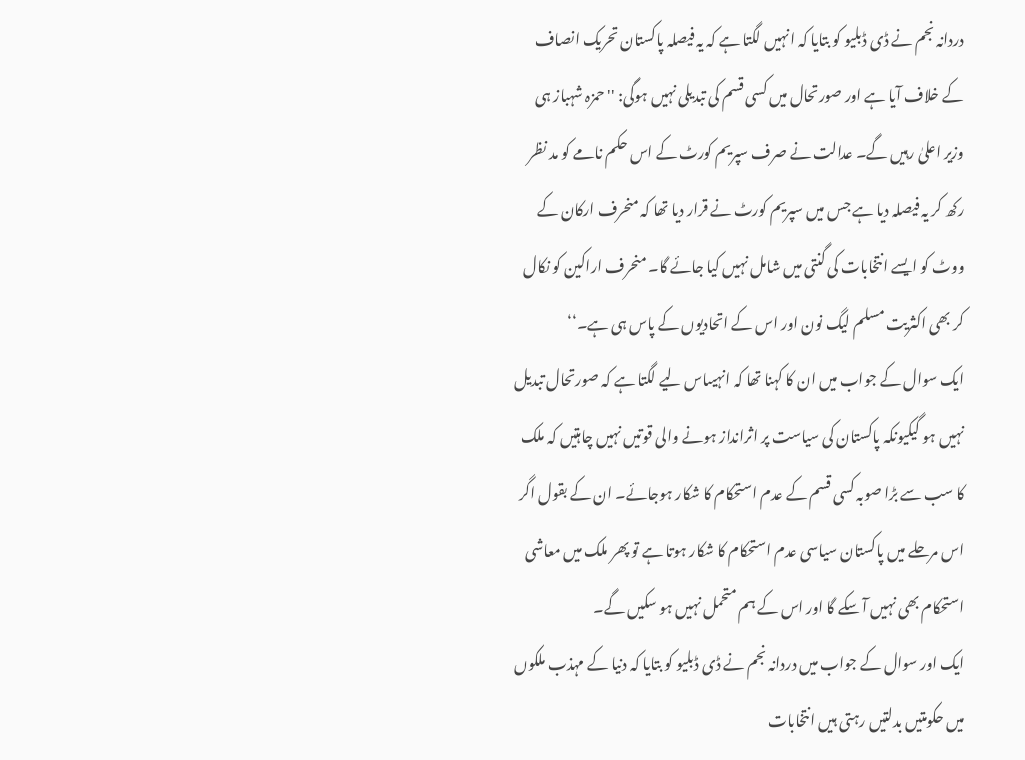دردانہ نجم نے ڈی ڈبلیو کو بتایا کہ انہیں لگتا ہے کہ یہ فیصلہ پاکستان تحریک انصاف کے خلاف آیا ہے اور صورتحال میں کسی قسم کی تبدیلی نہیں ہوگی: ''حمزہ شہباز ہی وزیر اعلیٰ رہیں گے۔ عدالت نے صرف سپریم کورٹ کے اس حکم نامے کو مد نظر رکھ کر یہ فیصلہ دیا ہے جس میں سپریم کورٹ نے قرار دیا تھا کہ منحرف ارکان کے ووٹ کو ایسے انتخابات کی گنتی میں شامل نہیں کیا جائے گا۔ منحرف اراکین کو نکال کر بھی اکثریت مسلم لیگ نون اور اس کے اتحادیوں کے پاس ہی ہے۔‘‘
ایک سوال کے جواب میں ان کا کہنا تھا کہ انہیںاس لیے لگتا ہے کہ صورتحال تبدیل نہیں ہو گیکیونکہ پاکستان کی سیاست پر اثرانداز ہونے والی قوتیں نہیں چاہتیں کہ ملک کا سب سے بڑا صوبہ کسی قسم کے عدم استحکام کا شکار ہوجائے۔ ان کے بقول اگر اس مرحلے میں پاکستان سیاسی عدم استحکام کا شکار ہوتا ہے تو پھر ملک میں معاشی استحکام بھی نہیں آ سکے گا اور اس کے ہم متحمل نہیں ہو سکیں گے۔
ایک اور سوال کے جواب میں دردانہ نجم نے ڈی ڈبلیو کو بتایا کہ دنیا کے مہذب ملکوں میں حکومتیں بدلتیں رہتی ہیں انتخابات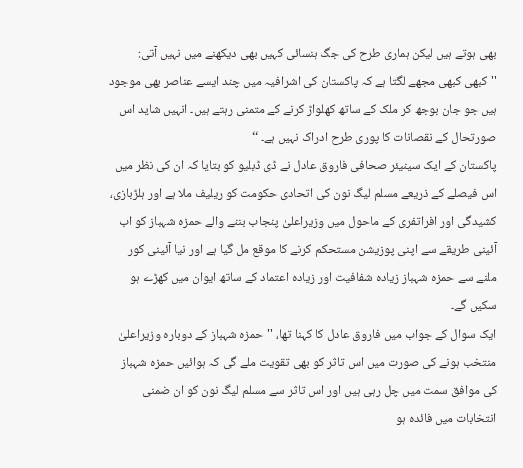بھی ہوتے ہیں لیکن ہماری طرح کی جگ ہنسائی کہیں بھی دیکھنے میں نہیں آتی: ''کبھی کبھی مجھے لگتا ہے کہ پاکستان کی اشرافیہ میں چند ایسے عناصر بھی موجود ہیں جو جان بوجھ کر ملک کے ساتھ کھلواڑ کرنے کے متمنی رہتے ہیں۔ انہیں شاید اس صورتحال کے نقصانات کا پوری طرح ادراک نہیں ہے۔ ‘‘
پاکستان کے ایک سینیئر صحافی فاروق عادل نے ڈی ڈبلیو کو بتایا کہ ان کی نظر میں اس فیصلے کے ذریعے مسلم لیگ نون کی اتحادی حکومت کو ریلیف ملا ہے اور ہلڑبازی، کشیدگی اور افراتفری کے ماحول میں وزیراعلیٰ پنجاب بننے والے حمزہ شہباز کو اب آئینی طریقے سے اپنی پوزیشن مستحکم کرنے کا موقع مل گیا ہے اور نیا آئینی کور ملنے سے حمزہ شہباز زیادہ شفافیت اور زیادہ اعتماد کے ساتھ ایوان میں کھڑے ہو سکیں گے۔
ایک سوال کے جواب میں فاروق عادل کا کہنا تھا، ''حمزہ شہباز کے دوبارہ وزیراعلیٰ منتخب ہونے کی صورت میں اس تاثر کو بھی تقویت ملے گی کہ ہوائیں حمزہ شہباز کی موافق سمت میں چل رہی ہیں اور اس تاثر سے مسلم لیگ نون کو ان ضمنی انتخابات میں فائدہ ہو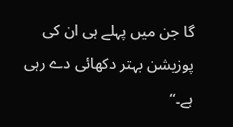گا جن میں پہلے ہی ان کی پوزیشن بہتر دکھائی دے رہی ہے۔‘‘